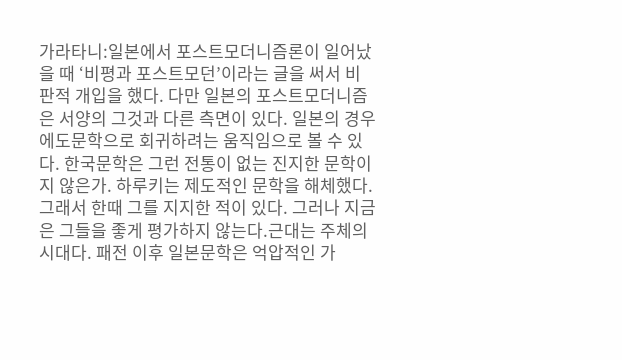가라타니:일본에서 포스트모더니즘론이 일어났을 때 ‘비평과 포스트모던’이라는 글을 써서 비판적 개입을 했다. 다만 일본의 포스트모더니즘은 서양의 그것과 다른 측면이 있다. 일본의 경우 에도문학으로 회귀하려는 움직임으로 볼 수 있다. 한국문학은 그런 전통이 없는 진지한 문학이지 않은가. 하루키는 제도적인 문학을 해체했다. 그래서 한때 그를 지지한 적이 있다. 그러나 지금은 그들을 좋게 평가하지 않는다.근대는 주체의 시대다. 패전 이후 일본문학은 억압적인 가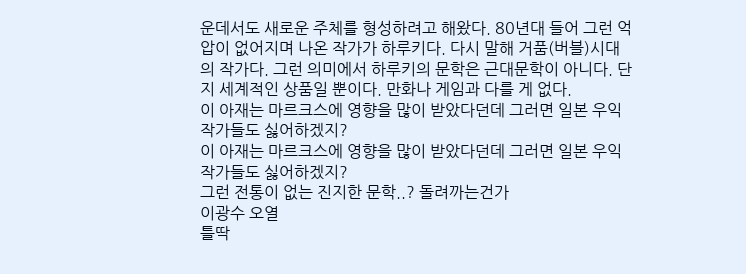운데서도 새로운 주체를 형성하려고 해왔다. 80년대 들어 그런 억압이 없어지며 나온 작가가 하루키다. 다시 말해 거품(버블)시대의 작가다. 그런 의미에서 하루키의 문학은 근대문학이 아니다. 단지 세계적인 상품일 뿐이다. 만화나 게임과 다를 게 없다.
이 아재는 마르크스에 영향을 많이 받았다던데 그러면 일본 우익 작가들도 싫어하겠지?
이 아재는 마르크스에 영향을 많이 받았다던데 그러면 일본 우익 작가들도 싫어하겠지?
그런 전통이 없는 진지한 문학..? 돌려까는건가
이광수 오열
틀딱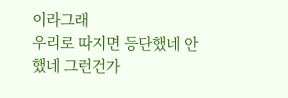이라그래
우리로 따지면 등단했네 안했네 그런건가